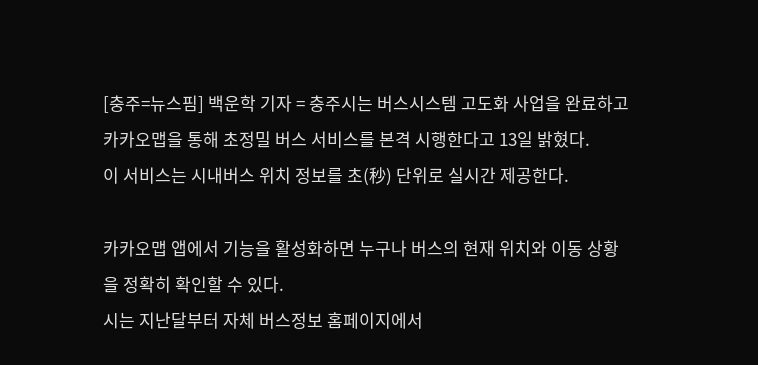[충주=뉴스핌] 백운학 기자 = 충주시는 버스시스템 고도화 사업을 완료하고 카카오맵을 통해 초정밀 버스 서비스를 본격 시행한다고 13일 밝혔다.
이 서비스는 시내버스 위치 정보를 초(秒) 단위로 실시간 제공한다.

카카오맵 앱에서 기능을 활성화하면 누구나 버스의 현재 위치와 이동 상황을 정확히 확인할 수 있다.
시는 지난달부터 자체 버스정보 홈페이지에서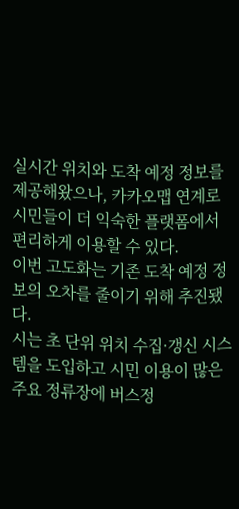실시간 위치와 도착 예정 정보를 제공해왔으나, 카카오맵 연계로 시민들이 더 익숙한 플랫폼에서 편리하게 이용할 수 있다.
이번 고도화는 기존 도착 예정 정보의 오차를 줄이기 위해 추진됐다.
시는 초 단위 위치 수집·갱신 시스템을 도입하고 시민 이용이 많은 주요 정류장에 버스정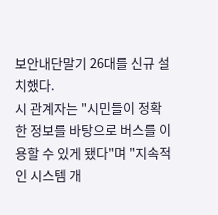보안내단말기 26대를 신규 설치했다.
시 관계자는 "시민들이 정확한 정보를 바탕으로 버스를 이용할 수 있게 됐다"며 "지속적인 시스템 개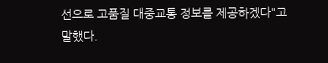선으로 고품질 대중교통 정보를 제공하겠다"고 말했다.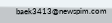baek3413@newspim.com